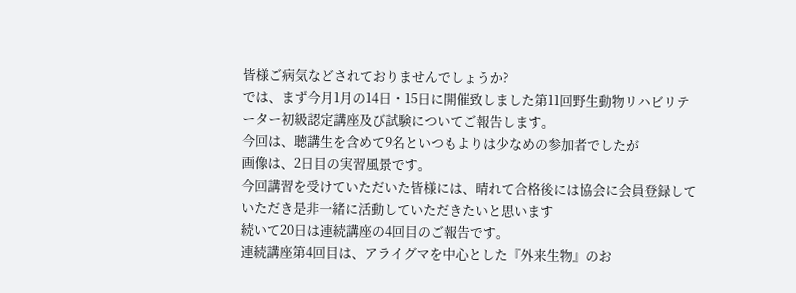皆様ご病気などされておりませんでしょうか?
では、まず今月1月の14日・15日に開催致しました第11回野生動物リハビリテーター初級認定講座及び試験についてご報告します。
今回は、聴講生を含めて9名といつもよりは少なめの参加者でしたが
画像は、2日目の実習風景です。
今回講習を受けていただいた皆様には、晴れて合格後には協会に会員登録していただき是非一緒に活動していただきたいと思います
続いて20日は連続講座の4回目のご報告です。
連続講座第4回目は、アライグマを中心とした『外来生物』のお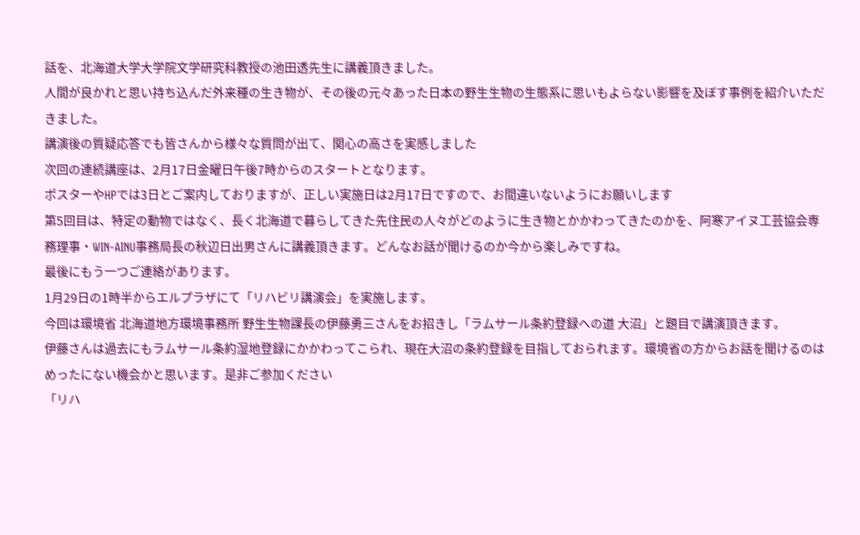話を、北海道大学大学院文学研究科教授の池田透先生に講義頂きました。
人間が良かれと思い持ち込んだ外来種の生き物が、その後の元々あった日本の野生生物の生態系に思いもよらない影響を及ぼす事例を紹介いただきました。
講演後の質疑応答でも皆さんから様々な質問が出て、関心の高さを実感しました
次回の連続講座は、2月17日金曜日午後7時からのスタートとなります。
ポスターやHPでは3日とご案内しておりますが、正しい実施日は2月17日ですので、お間違いないようにお願いします
第5回目は、特定の動物ではなく、長く北海道で暮らしてきた先住民の人々がどのように生き物とかかわってきたのかを、阿寒アイヌ工芸協会専務理事・WIN-AINU事務局長の秋辺日出男さんに講義頂きます。どんなお話が聞けるのか今から楽しみですね。
最後にもう一つご連絡があります。
1月29日の1時半からエルプラザにて「リハビリ講演会」を実施します。
今回は環境省 北海道地方環境事務所 野生生物課長の伊藤勇三さんをお招きし「ラムサール条約登録への道 大沼」と題目で講演頂きます。
伊藤さんは過去にもラムサール条約湿地登録にかかわってこられ、現在大沼の条約登録を目指しておられます。環境省の方からお話を聞けるのはめったにない機会かと思います。是非ご参加ください
「リハ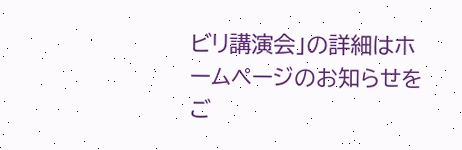ビリ講演会」の詳細はホームページのお知らせをご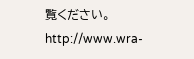覧ください。
http://www.wra-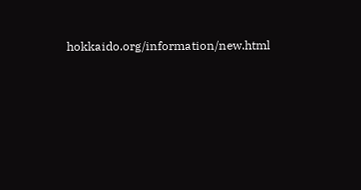hokkaido.org/information/new.html